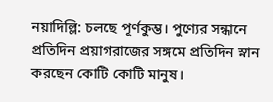নয়াদিল্লি: চলছে পূর্ণকুম্ভ। পুণ্যের সন্ধানে প্রতিদিন প্রয়াগরাজের সঙ্গমে প্রতিদিন স্নান করছেন কোটি কোটি মানুষ।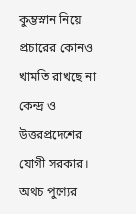কুম্ভস্নান নিয়ে প্রচারের কোনও খামতি রাখছে না কেন্দ্র ও উত্তরপ্রদেশের যোগী সরকার। অথচ পুণ্যের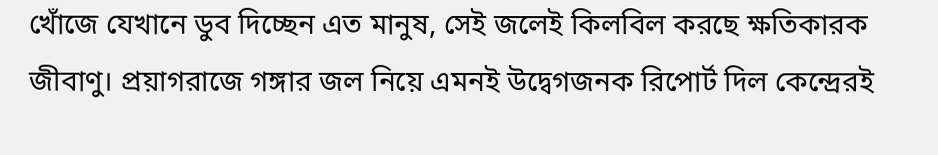খোঁজে যেখানে ডুব দিচ্ছেন এত মানুষ, সেই জলেই কিলবিল করছে ক্ষতিকারক জীবাণু। প্রয়াগরাজে গঙ্গার জল নিয়ে এমনই উদ্বেগজনক রিপোর্ট দিল কেন্দ্রেরই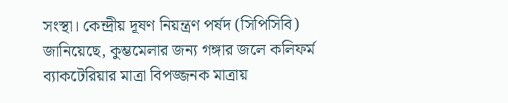সংস্থা। কেন্দ্রীয় দূষণ নিয়ন্ত্রণ পর্ষদ (সিপিসিবি) জানিয়েছে, কুম্ভমেলার জন্য গঙ্গার জলে কলিফর্ম ব্যাকটেরিয়ার মাত্রা বিপজ্জনক মাত্রায়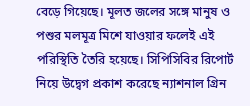বেড়ে গিয়েছে। মূলত জলের সঙ্গে মানুষ ও পশুর মলমূত্র মিশে যাওয়ার ফলেই এই পরিস্থিতি তৈরি হয়েছে। সিপিসিবির রিপোর্ট নিয়ে উদ্বেগ প্রকাশ করেছে ন্যাশনাল গ্রিন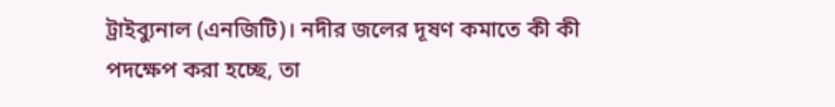ট্রাইব্যুনাল (এনজিটি)। নদীর জলের দূষণ কমাতে কী কী পদক্ষেপ করা হচ্ছে, তা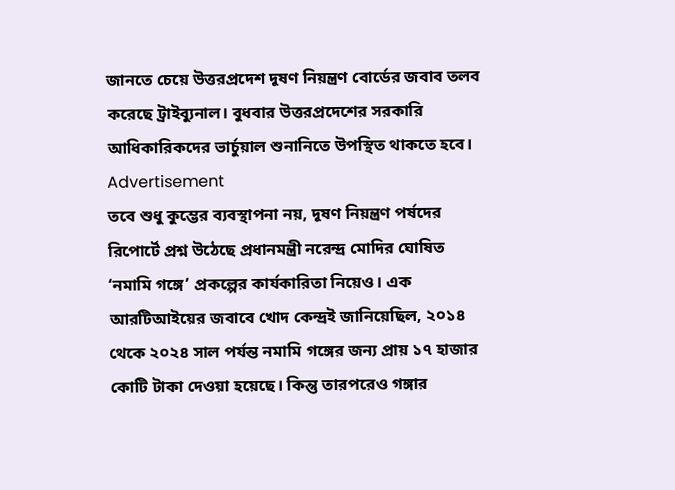জানতে চেয়ে উত্তরপ্রদেশ দূষণ নিয়ন্ত্রণ বোর্ডের জবাব তলব করেছে ট্রাইব্যুনাল। বুধবার উত্তরপ্রদেশের সরকারি আধিকারিকদের ভার্চুয়াল শুনানিতে উপস্থিত থাকতে হবে।
Advertisement
তবে শুধু কুম্ভের ব্যবস্থাপনা নয়, দূষণ নিয়ন্ত্রণ পর্ষদের রিপোর্টে প্রশ্ন উঠেছে প্রধানমন্ত্রী নরেন্দ্র মোদির ঘোষিত ‘নমামি গঙ্গে’ প্রকল্পের কার্যকারিতা নিয়েও। এক আরটিআইয়ের জবাবে খোদ কেন্দ্রই জানিয়েছিল, ২০১৪ থেকে ২০২৪ সাল পর্যন্ত নমামি গঙ্গের জন্য প্রায় ১৭ হাজার কোটি টাকা দেওয়া হয়েছে। কিন্তু তারপরেও গঙ্গার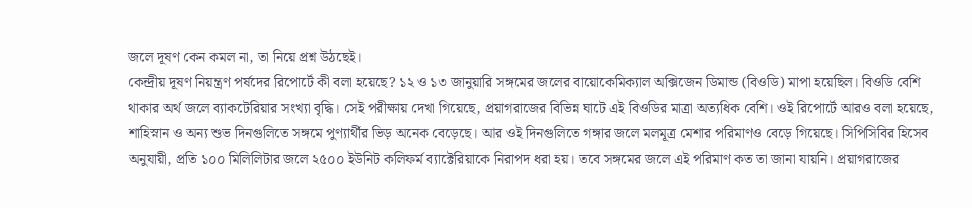জলে দূষণ কেন কমল না, তা নিয়ে প্রশ্ন উঠছেই।
কেন্দ্রীয় দূষণ নিয়ন্ত্রণ পর্ষদের রিপোর্টে কী বলা হয়েছে? ১২ ও ১৩ জানুয়ারি সঙ্গমের জলের বায়োকেমিক্যাল অক্সিজেন ডিমান্ড (বিওডি) মাপা হয়েছিল। বিওডি বেশি থাকার অর্থ জলে ব্যাকটেরিয়ার সংখ্যা বৃদ্ধি। সেই পরীক্ষায় দেখা গিয়েছে, প্রয়াগরাজের বিভিন্ন ঘাটে এই বিওডির মাত্রা অত্যধিক বেশি। ওই রিপোর্টে আরও বলা হয়েছে, শাহিস্নান ও অন্য শুভ দিনগুলিতে সঙ্গমে পুণ্যার্থীর ভিড় অনেক বেড়েছে। আর ওই দিনগুলিতে গঙ্গার জলে মলমূত্র মেশার পরিমাণও বেড়ে গিয়েছে। সিপিসিবির হিসেব অনুযায়ী, প্রতি ১০০ মিলিলিটার জলে ২৫০০ ইউনিট কলিফর্ম ব্যাক্টেরিয়াকে নিরাপদ ধরা হয়। তবে সঙ্গমের জলে এই পরিমাণ কত তা জানা যায়নি। প্রয়াগরাজের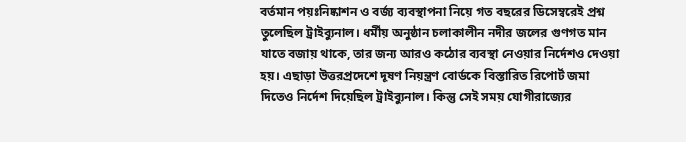বর্তমান পয়ঃনিষ্কাশন ও বর্জ্য ব্যবস্থাপনা নিয়ে গত বছরের ডিসেম্বরেই প্রশ্ন তুলেছিল ট্রাইব্যুনাল। ধর্মীয় অনুষ্ঠান চলাকালীন নদীর জলের গুণগত মান যাতে বজায় থাকে, তার জন্য আরও কঠোর ব্যবস্থা নেওয়ার নির্দেশও দেওয়া হয়। এছাড়া উত্তরপ্রদেশে দূষণ নিয়ন্ত্রণ বোর্ডকে বিস্তারিত রিপোর্ট জমা দিতেও নির্দেশ দিয়েছিল ট্রাইব্যুনাল। কিন্তু সেই সময় যোগীরাজ্যের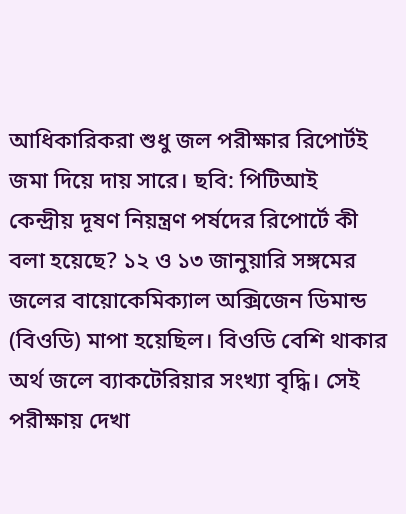আধিকারিকরা শুধু জল পরীক্ষার রিপোর্টই জমা দিয়ে দায় সারে। ছবি: পিটিআই
কেন্দ্রীয় দূষণ নিয়ন্ত্রণ পর্ষদের রিপোর্টে কী বলা হয়েছে? ১২ ও ১৩ জানুয়ারি সঙ্গমের জলের বায়োকেমিক্যাল অক্সিজেন ডিমান্ড (বিওডি) মাপা হয়েছিল। বিওডি বেশি থাকার অর্থ জলে ব্যাকটেরিয়ার সংখ্যা বৃদ্ধি। সেই পরীক্ষায় দেখা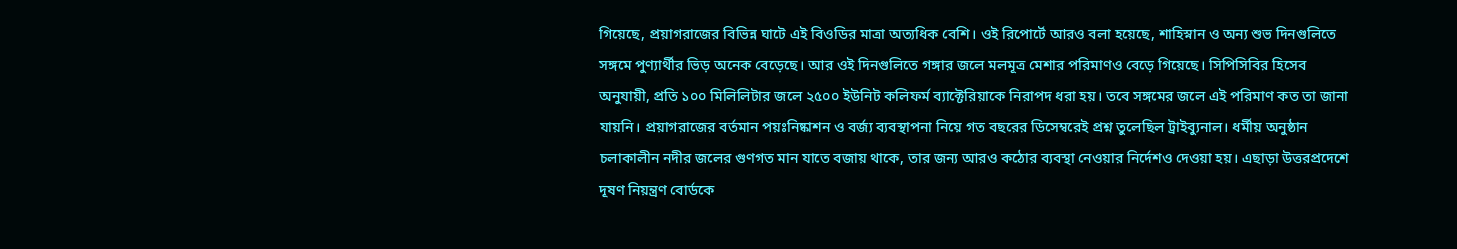গিয়েছে, প্রয়াগরাজের বিভিন্ন ঘাটে এই বিওডির মাত্রা অত্যধিক বেশি। ওই রিপোর্টে আরও বলা হয়েছে, শাহিস্নান ও অন্য শুভ দিনগুলিতে সঙ্গমে পুণ্যার্থীর ভিড় অনেক বেড়েছে। আর ওই দিনগুলিতে গঙ্গার জলে মলমূত্র মেশার পরিমাণও বেড়ে গিয়েছে। সিপিসিবির হিসেব অনুযায়ী, প্রতি ১০০ মিলিলিটার জলে ২৫০০ ইউনিট কলিফর্ম ব্যাক্টেরিয়াকে নিরাপদ ধরা হয়। তবে সঙ্গমের জলে এই পরিমাণ কত তা জানা যায়নি। প্রয়াগরাজের বর্তমান পয়ঃনিষ্কাশন ও বর্জ্য ব্যবস্থাপনা নিয়ে গত বছরের ডিসেম্বরেই প্রশ্ন তুলেছিল ট্রাইব্যুনাল। ধর্মীয় অনুষ্ঠান চলাকালীন নদীর জলের গুণগত মান যাতে বজায় থাকে, তার জন্য আরও কঠোর ব্যবস্থা নেওয়ার নির্দেশও দেওয়া হয়। এছাড়া উত্তরপ্রদেশে দূষণ নিয়ন্ত্রণ বোর্ডকে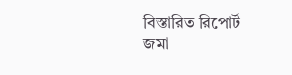বিস্তারিত রিপোর্ট জমা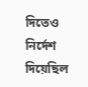দিতেও নির্দেশ দিয়েছিল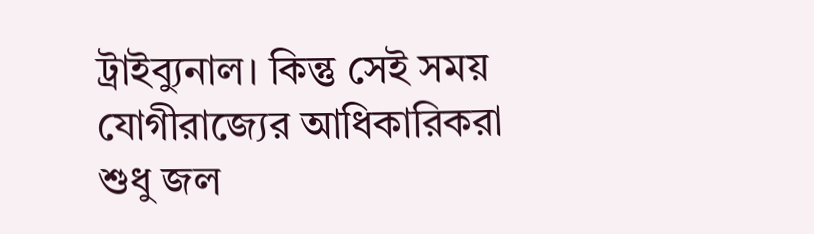ট্রাইব্যুনাল। কিন্তু সেই সময় যোগীরাজ্যের আধিকারিকরা শুধু জল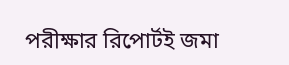পরীক্ষার রিপোর্টই জমা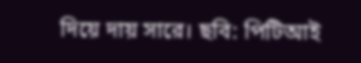দিয়ে দায় সারে। ছবি: পিটিআই